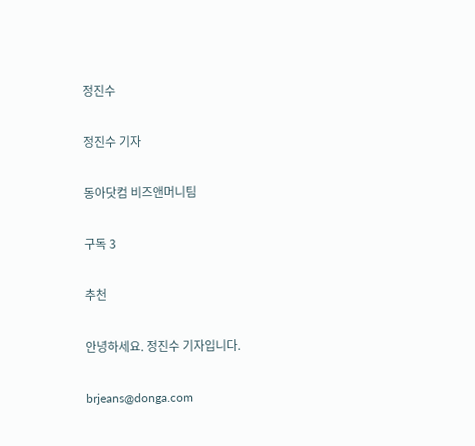정진수

정진수 기자

동아닷컴 비즈앤머니팀

구독 3

추천

안녕하세요. 정진수 기자입니다.

brjeans@donga.com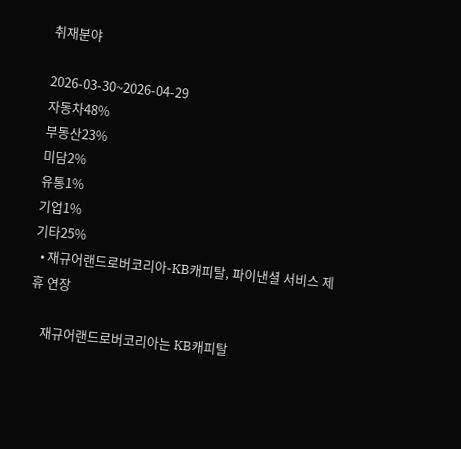취재분야

2026-03-30~2026-04-29
자동차48%
부동산23%
미담2%
유통1%
기업1%
기타25%
  • 재규어랜드로버코리아-KB캐피탈, 파이낸셜 서비스 제휴 연장

    재규어랜드로버코리아는 KB캐피탈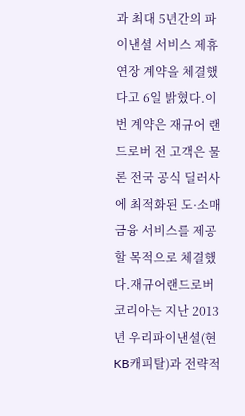과 최대 5년간의 파이낸셜 서비스 제휴 연장 계약을 체결했다고 6일 밝혔다.이번 계약은 재규어 랜드로버 전 고객은 물론 전국 공식 딜러사에 최적화된 도·소매 금융 서비스를 제공할 목적으로 체결했다.재규어랜드로버코리아는 지난 2013년 우리파이낸셜(현 KB캐피탈)과 전략적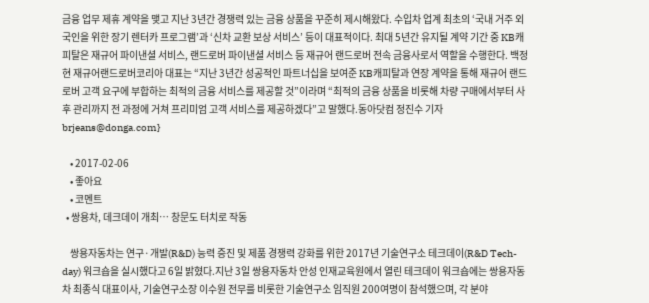금융 업무 제휴 계약을 맺고 지난 3년간 경쟁력 있는 금융 상품을 꾸준히 제시해왔다. 수입차 업계 최초의 ‘국내 거주 외국인을 위한 장기 렌터카 프로그램’과 ‘신차 교환 보상 서비스’ 등이 대표적이다. 최대 5년간 유지될 계약 기간 중 KB캐피탈은 재규어 파이낸셜 서비스, 랜드로버 파이낸셜 서비스 등 재규어 랜드로버 전속 금융사로서 역할을 수행한다. 백정현 재규어랜드로버코리아 대표는 “지난 3년간 성공적인 파트너십을 보여준 KB캐피탈과 연장 계약을 통해 재규어 랜드로버 고객 요구에 부합하는 최적의 금융 서비스를 제공할 것”이라며 “최적의 금융 상품을 비롯해 차량 구매에서부터 사후 관리까지 전 과정에 거쳐 프리미엄 고객 서비스를 제공하겠다”고 말했다.동아닷컴 정진수 기자 brjeans@donga.com}

    • 2017-02-06
    • 좋아요
    • 코멘트
  • 쌍용차, 데크데이 개최… 창문도 터치로 작동

    쌍용자동차는 연구·개발(R&D) 능력 증진 및 제품 경쟁력 강화를 위한 2017년 기술연구소 테크데이(R&D Tech-day) 워크숍을 실시했다고 6일 밝혔다.지난 3일 쌍용자동차 안성 인재교육원에서 열린 테크데이 워크숍에는 쌍용자동차 최종식 대표이사, 기술연구소장 이수원 전무를 비롯한 기술연구소 임직원 200여명이 참석했으며, 각 분야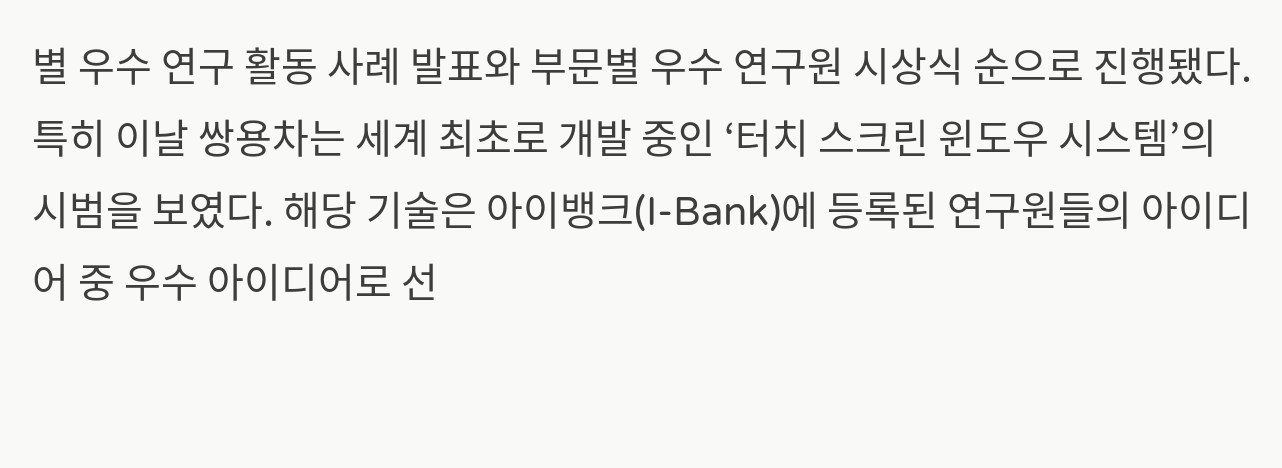별 우수 연구 활동 사례 발표와 부문별 우수 연구원 시상식 순으로 진행됐다.특히 이날 쌍용차는 세계 최초로 개발 중인 ‘터치 스크린 윈도우 시스템’의 시범을 보였다. 해당 기술은 아이뱅크(I-Bank)에 등록된 연구원들의 아이디어 중 우수 아이디어로 선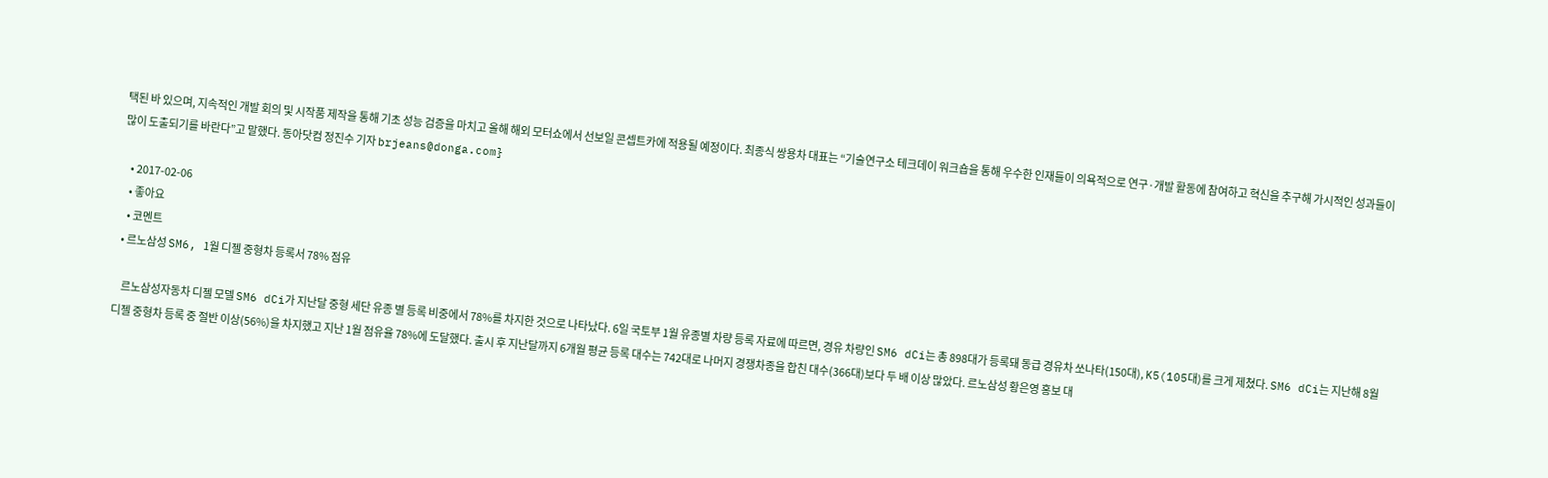택된 바 있으며, 지속적인 개발 회의 및 시작품 제작을 통해 기초 성능 검증을 마치고 올해 해외 모터쇼에서 선보일 콘셉트카에 적용될 예정이다. 최종식 쌍용차 대표는 “기술연구소 테크데이 워크숍을 통해 우수한 인재들이 의욕적으로 연구·개발 활동에 참여하고 혁신을 추구해 가시적인 성과들이 많이 도출되기를 바란다”고 말했다. 동아닷컴 정진수 기자 brjeans@donga.com}

    • 2017-02-06
    • 좋아요
    • 코멘트
  • 르노삼성 SM6, 1월 디젤 중형차 등록서 78% 점유

    르노삼성자동차 디젤 모델 SM6 dCi가 지난달 중형 세단 유종 별 등록 비중에서 78%를 차지한 것으로 나타났다. 6일 국토부 1월 유종별 차량 등록 자료에 따르면, 경유 차량인 SM6 dCi는 총 898대가 등록돼 동급 경유차 쏘나타(150대), K5(105대)를 크게 제쳤다. SM6 dCi는 지난해 8월 디젤 중형차 등록 중 절반 이상(56%)을 차지했고 지난 1월 점유율 78%에 도달했다. 출시 후 지난달까지 6개월 평균 등록 대수는 742대로 나머지 경쟁차종을 합친 대수(366대)보다 두 배 이상 많았다. 르노삼성 황은영 홍보 대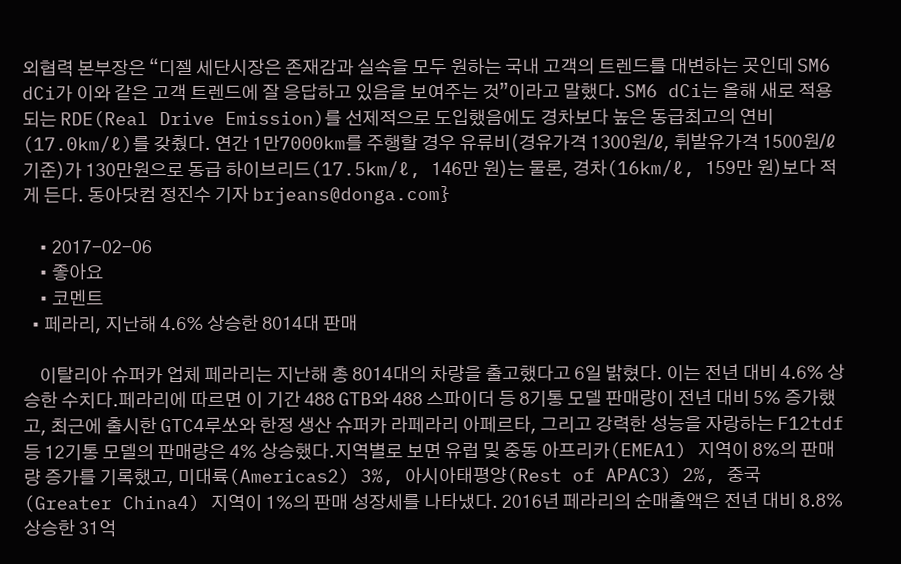외협력 본부장은 “디젤 세단시장은 존재감과 실속을 모두 원하는 국내 고객의 트렌드를 대변하는 곳인데 SM6 dCi가 이와 같은 고객 트렌드에 잘 응답하고 있음을 보여주는 것”이라고 말했다. SM6 dCi는 올해 새로 적용되는 RDE(Real Drive Emission)를 선제적으로 도입했음에도 경차보다 높은 동급최고의 연비(17.0km/ℓ)를 갖췄다. 연간 1만7000km를 주행할 경우 유류비(경유가격 1300원/ℓ, 휘발유가격 1500원/ℓ 기준)가 130만원으로 동급 하이브리드(17.5km/ℓ, 146만 원)는 물론, 경차(16km/ℓ, 159만 원)보다 적게 든다. 동아닷컴 정진수 기자 brjeans@donga.com}

    • 2017-02-06
    • 좋아요
    • 코멘트
  • 페라리, 지난해 4.6% 상승한 8014대 판매

    이탈리아 슈퍼카 업체 페라리는 지난해 총 8014대의 차량을 출고했다고 6일 밝혔다. 이는 전년 대비 4.6% 상승한 수치다.페라리에 따르면 이 기간 488 GTB와 488 스파이더 등 8기통 모델 판매량이 전년 대비 5% 증가했고, 최근에 출시한 GTC4루쏘와 한정 생산 슈퍼카 라페라리 아페르타, 그리고 강력한 성능을 자랑하는 F12tdf 등 12기통 모델의 판매량은 4% 상승했다.지역별로 보면 유럽 및 중동 아프리카(EMEA1) 지역이 8%의 판매량 증가를 기록했고, 미대륙(Americas2) 3%, 아시아태평양(Rest of APAC3) 2%, 중국(Greater China4) 지역이 1%의 판매 성장세를 나타냈다. 2016년 페라리의 순매출액은 전년 대비 8.8% 상승한 31억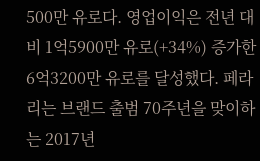500만 유로다. 영업이익은 전년 대비 1억5900만 유로(+34%) 증가한 6억3200만 유로를 달성했다. 페라리는 브랜드 출범 70주년을 맞이하는 2017년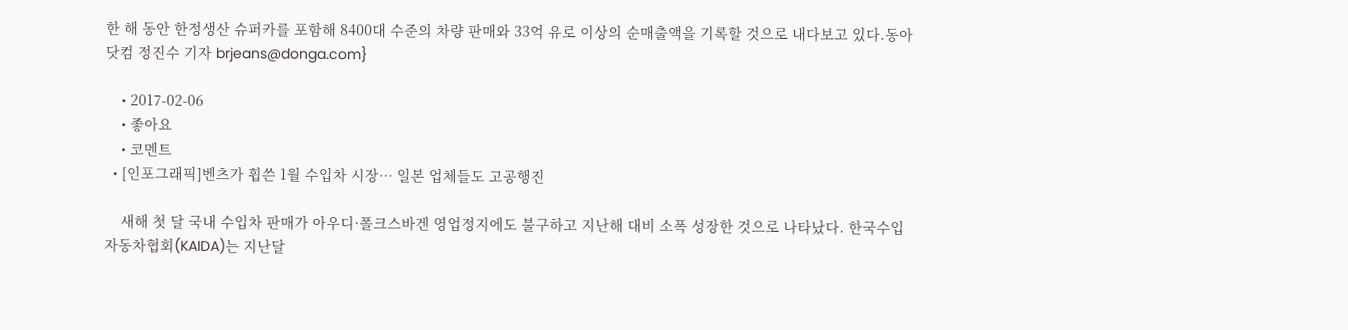한 해 동안 한정생산 슈퍼카를 포함해 8400대 수준의 차량 판매와 33억 유로 이상의 순매출액을 기록할 것으로 내다보고 있다.동아닷컴 정진수 기자 brjeans@donga.com}

    • 2017-02-06
    • 좋아요
    • 코멘트
  • [인포그래픽]벤츠가 휩쓴 1월 수입차 시장… 일본 업체들도 고공행진

    새해 첫 달 국내 수입차 판매가 아우디·폴크스바겐 영업정지에도 불구하고 지난해 대비 소폭 성장한 것으로 나타났다. 한국수입자동차협회(KAIDA)는 지난달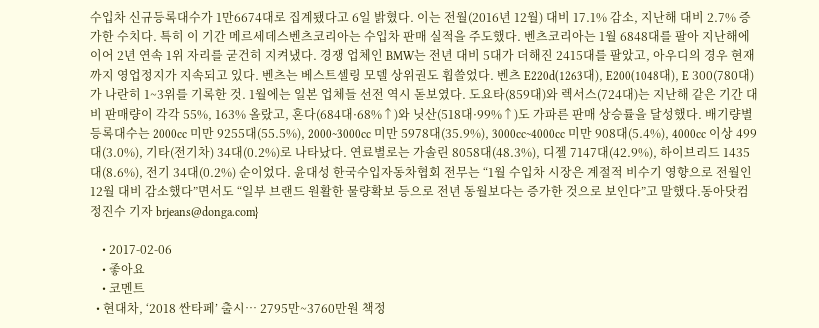수입차 신규등록대수가 1만6674대로 집계됐다고 6일 밝혔다. 이는 전월(2016년 12월) 대비 17.1% 감소, 지난해 대비 2.7% 증가한 수치다. 특히 이 기간 메르세데스벤츠코리아는 수입차 판매 실적을 주도했다. 벤츠코리아는 1월 6848대를 팔아 지난해에 이어 2년 연속 1위 자리를 굳건히 지켜냈다. 경쟁 업체인 BMW는 전년 대비 5대가 더해진 2415대를 팔았고, 아우디의 경우 현재까지 영업정지가 지속되고 있다. 벤츠는 베스트셀링 모델 상위권도 휩쓸었다. 벤츠 E220d(1263대), E200(1048대), E 300(780대)가 나란히 1~3위를 기록한 것. 1월에는 일본 업체들 선전 역시 돋보였다. 도요타(859대)와 렉서스(724대)는 지난해 같은 기간 대비 판매량이 각각 55%, 163% 올랐고, 혼다(684대·68%↑)와 닛산(518대·99%↑)도 가파른 판매 상승률을 달성했다. 배기량별 등록대수는 2000cc 미만 9255대(55.5%), 2000~3000cc 미만 5978대(35.9%), 3000cc~4000cc 미만 908대(5.4%), 4000cc 이상 499대(3.0%), 기타(전기차) 34대(0.2%)로 나타났다. 연료별로는 가솔린 8058대(48.3%), 디젤 7147대(42.9%), 하이브리드 1435대(8.6%), 전기 34대(0.2%) 순이었다. 윤대성 한국수입자동차협회 전무는 “1월 수입차 시장은 계절적 비수기 영향으로 전월인 12월 대비 감소했다”면서도 “일부 브랜드 원활한 물량확보 등으로 전년 동월보다는 증가한 것으로 보인다”고 말했다.동아닷컴 정진수 기자 brjeans@donga.com}

    • 2017-02-06
    • 좋아요
    • 코멘트
  • 현대차, ‘2018 싼타페’ 출시… 2795만~3760만원 책정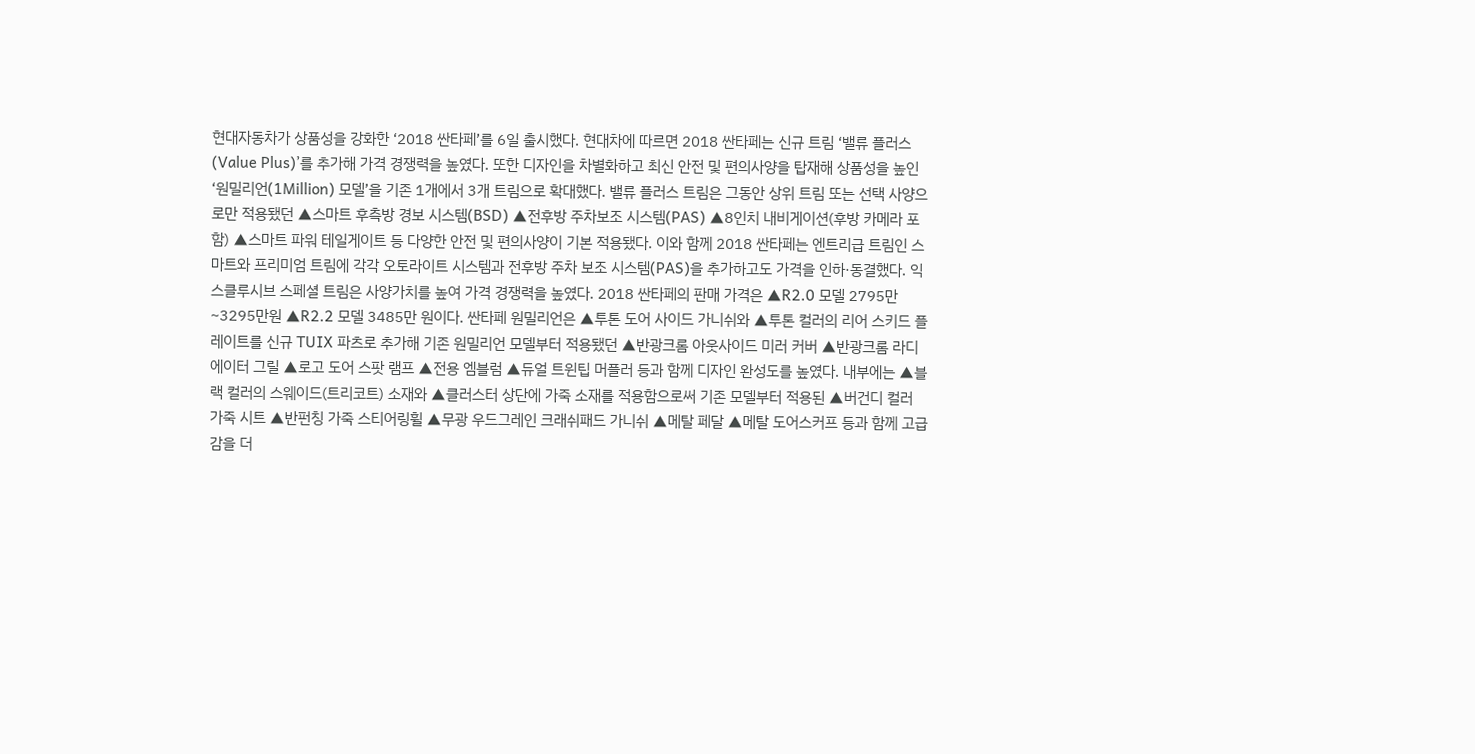현대자동차가 상품성을 강화한 ‘2018 싼타페’를 6일 출시했다. 현대차에 따르면 2018 싼타페는 신규 트림 ‘밸류 플러스(Value Plus)’를 추가해 가격 경쟁력을 높였다. 또한 디자인을 차별화하고 최신 안전 및 편의사양을 탑재해 상품성을 높인 ‘원밀리언(1Million) 모델’을 기존 1개에서 3개 트림으로 확대했다. 밸류 플러스 트림은 그동안 상위 트림 또는 선택 사양으로만 적용됐던 ▲스마트 후측방 경보 시스템(BSD) ▲전후방 주차보조 시스템(PAS) ▲8인치 내비게이션(후방 카메라 포함) ▲스마트 파워 테일게이트 등 다양한 안전 및 편의사양이 기본 적용됐다. 이와 함께 2018 싼타페는 엔트리급 트림인 스마트와 프리미엄 트림에 각각 오토라이트 시스템과 전후방 주차 보조 시스템(PAS)을 추가하고도 가격을 인하·동결했다. 익스클루시브 스페셜 트림은 사양가치를 높여 가격 경쟁력을 높였다. 2018 싼타페의 판매 가격은 ▲R2.0 모델 2795만~3295만원 ▲R2.2 모델 3485만 원이다. 싼타페 원밀리언은 ▲투톤 도어 사이드 가니쉬와 ▲투톤 컬러의 리어 스키드 플레이트를 신규 TUIX 파츠로 추가해 기존 원밀리언 모델부터 적용됐던 ▲반광크롬 아웃사이드 미러 커버 ▲반광크롬 라디에이터 그릴 ▲로고 도어 스팟 램프 ▲전용 엠블럼 ▲듀얼 트윈팁 머플러 등과 함께 디자인 완성도를 높였다. 내부에는 ▲블랙 컬러의 스웨이드(트리코트) 소재와 ▲클러스터 상단에 가죽 소재를 적용함으로써 기존 모델부터 적용된 ▲버건디 컬러 가죽 시트 ▲반펀칭 가죽 스티어링휠 ▲무광 우드그레인 크래쉬패드 가니쉬 ▲메탈 페달 ▲메탈 도어스커프 등과 함께 고급감을 더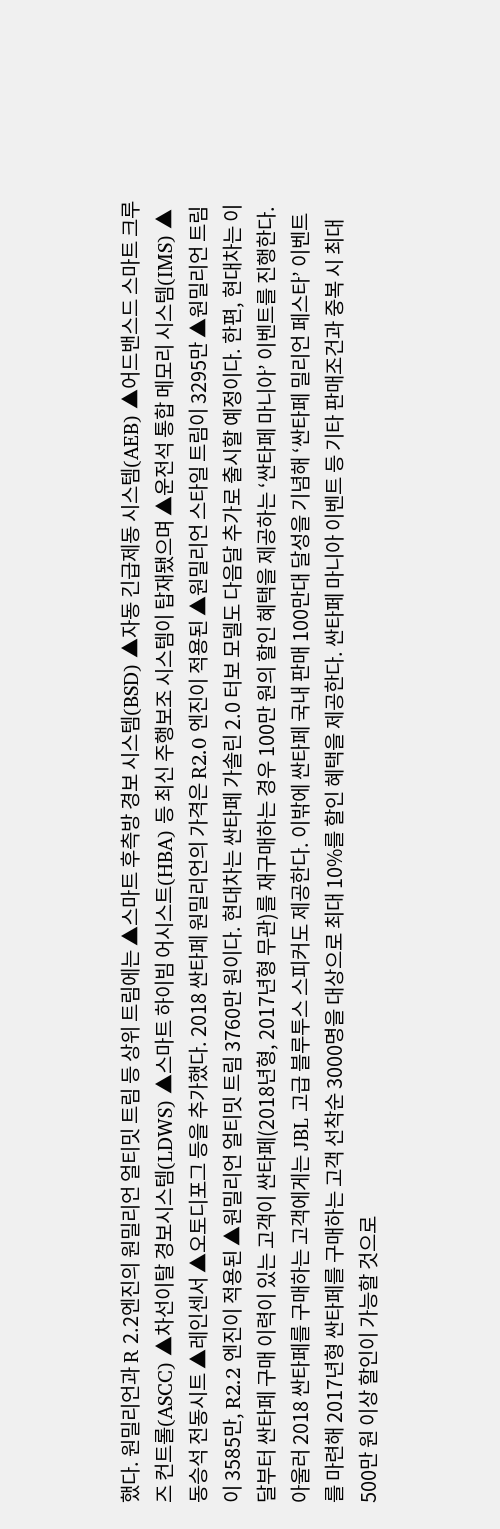했다. 원밀리언과 R 2.2엔진의 원밀리언 얼티밋 트림 등 상위 트림에는 ▲스마트 후측방 경보 시스템(BSD) ▲자동 긴급제동 시스템(AEB) ▲어드밴스드 스마트 크루즈 컨트롤(ASCC) ▲차선이탈 경보시스템(LDWS) ▲스마트 하이빔 어시스트(HBA) 등 최신 주행보조 시스템이 탑재됐으며 ▲운전석 통합 메모리 시스템(IMS) ▲동승석 전동시트 ▲레인센서 ▲오토디포그 등을 추가했다. 2018 싼타페 원밀리언의 가격은 R2.0 엔진이 적용된 ▲원밀리언 스타일 트림이 3295만 ▲원밀리언 트림이 3585만, R2.2 엔진이 적용된 ▲원밀리언 얼티밋 트림 3760만 원이다. 현대차는 싼타페 가솔린 2.0 터보 모델도 다음달 추가로 출시할 예정이다. 한편, 현대차는 이달부터 싼타페 구매 이력이 있는 고객이 싼타페(2018년형, 2017년형 무관)를 재구매하는 경우 100만 원의 할인 혜택을 제공하는 ‘싼타페 마니아’ 이벤트를 진행한다. 아울러 2018 싼타페를 구매하는 고객에게는 JBL 고급 블루투스 스피커도 제공한다. 이밖에 싼타페 국내 판매 100만대 달성을 기념해 ‘싼타페 밀리언 페스타’ 이벤트를 마련해 2017년형 싼타페를 구매하는 고객 선착순 3000명을 대상으로 최대 10%를 할인 혜택을 제공한다. 싼타페 마니아 이벤트 등 기타 판매조건과 중복 시 최대 500만 원 이상 할인이 가능할 것으로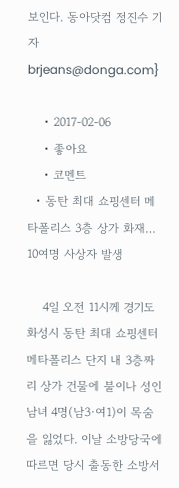보인다. 동아닷컴 정진수 기자 brjeans@donga.com}

    • 2017-02-06
    • 좋아요
    • 코멘트
  • 동탄 최대 쇼핑센터 메타폴리스 3층 상가 화재… 10여명 사상자 발생

    4일 오전 11시께 경기도 화성시 동탄 최대 쇼핑센터 메타폴리스 단지 내 3층짜리 상가 건물에 불이나 성인 남녀 4명(남3·여1)이 목숨을 잃었다. 이날 소방당국에 따르면 당시 출동한 소방서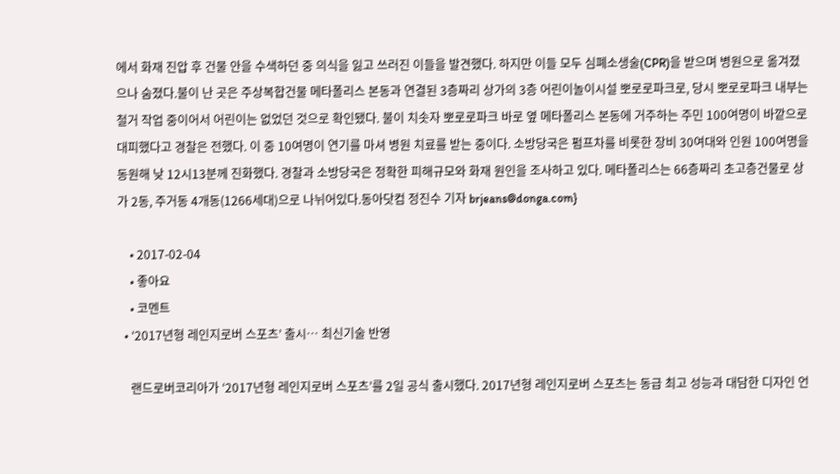에서 화재 진압 후 건물 안을 수색하던 중 의식을 잃고 쓰러진 이들을 발견했다. 하지만 이들 모두 심폐소생술(CPR)을 받으며 병원으로 옮겨졌으나 숨졌다.불이 난 곳은 주상복합건물 메타폴리스 본동과 연결된 3층짜리 상가의 3층 어린이놀이시설 뽀로로파크로, 당시 뽀로로파크 내부는 철거 작업 중이어서 어린이는 없었던 것으로 확인됐다. 불이 치솟자 뽀로로파크 바로 옆 메타폴리스 본동에 거주하는 주민 100여명이 바깥으로 대피했다고 경찰은 전했다. 이 중 10여명이 연기를 마셔 병원 치료를 받는 중이다. 소방당국은 펌프차를 비롯한 장비 30여대와 인원 100여명을 동원해 낮 12시13분께 진화했다. 경찰과 소방당국은 정확한 피해규모와 화재 원인을 조사하고 있다. 메타폴리스는 66층짜리 초고층건물로 상가 2동, 주거동 4개동(1266세대)으로 나뉘어있다.동아닷컴 정진수 기자 brjeans@donga.com}

    • 2017-02-04
    • 좋아요
    • 코멘트
  • ‘2017년형 레인지로버 스포츠’ 출시… 최신기술 반영

    랜드로버코리아가 ‘2017년형 레인지로버 스포츠’를 2일 공식 출시했다. 2017년형 레인지로버 스포츠는 동급 최고 성능과 대담한 디자인 언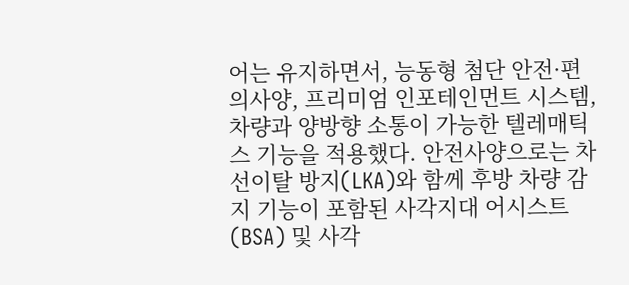어는 유지하면서, 능동형 첨단 안전·편의사양, 프리미엄 인포테인먼트 시스템, 차량과 양방향 소통이 가능한 텔레매틱스 기능을 적용했다. 안전사양으로는 차선이탈 방지(LKA)와 함께 후방 차량 감지 기능이 포함된 사각지대 어시스트(BSA) 및 사각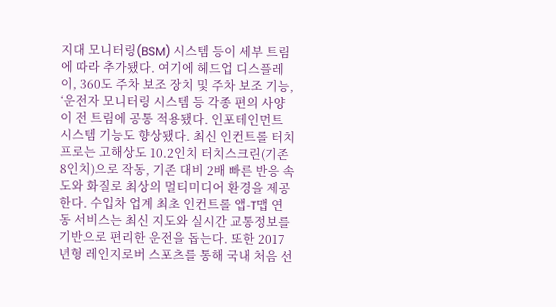지대 모니터링(BSM) 시스템 등이 세부 트림에 따라 추가됐다. 여기에 헤드업 디스플레이, 360도 주차 보조 장치 및 주차 보조 기능, ‘운전자 모니터링 시스템 등 각종 편의 사양이 전 트림에 공통 적용됐다. 인포테인먼트 시스템 기능도 향상됐다. 최신 인컨트롤 터치프로는 고해상도 10.2인치 터치스크린(기존 8인치)으로 작동, 기존 대비 2배 빠른 반응 속도와 화질로 최상의 멀티미디어 환경을 제공한다. 수입차 업계 최초 인컨트롤 앱-T맵 연동 서비스는 최신 지도와 실시간 교통정보를 기반으로 편리한 운전을 돕는다. 또한 2017년형 레인지로버 스포츠를 통해 국내 처음 선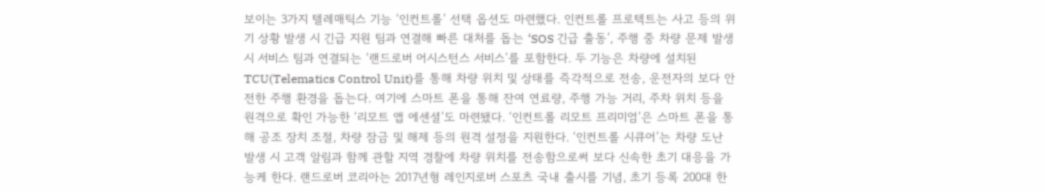보이는 3가지 텔레매틱스 기능 ‘인컨트롤’ 선택 옵션도 마련했다. 인컨트롤 프로텍트는 사고 등의 위기 상황 발생 시 긴급 지원 팀과 연결해 빠른 대처를 돕는 ‘SOS 긴급 출동’, 주행 중 차량 문제 발생 시 서비스 팀과 연결되는 ‘랜드로버 어시스턴스 서비스’를 포함한다. 두 기능은 차량에 설치된 TCU(Telematics Control Unit)를 통해 차량 위치 및 상태를 즉각적으로 전송, 운전자의 보다 안전한 주행 환경을 돕는다. 여기에 스마트 폰을 통해 잔여 연료량, 주행 가능 거리, 주차 위치 등을 원격으로 확인 가능한 ‘리모트 앱 에센셜’도 마련됐다. ‘인컨트롤 리모트 프리미엄’은 스마트 폰을 통해 공조 장치 조절, 차량 잠금 및 해제 등의 원격 설정을 지원한다. ‘인컨트롤 시큐어’는 차량 도난 발생 시 고객 알림과 함께 관할 지역 경찰에 차량 위치를 전송함으로써 보다 신속한 초기 대응을 가능케 한다. 랜드로버 코리아는 2017년형 레인지로버 스포츠 국내 출시를 기념, 초기 등록 200대 한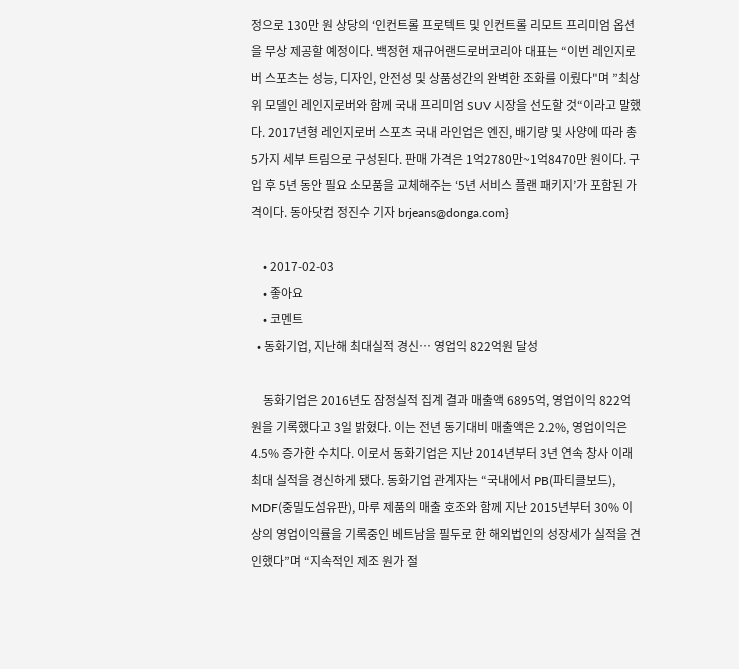정으로 130만 원 상당의 ‘인컨트롤 프로텍트 및 인컨트롤 리모트 프리미엄 옵션을 무상 제공할 예정이다. 백정현 재규어랜드로버코리아 대표는 “이번 레인지로버 스포츠는 성능, 디자인, 안전성 및 상품성간의 완벽한 조화를 이뤘다"며 ”최상위 모델인 레인지로버와 함께 국내 프리미엄 SUV 시장을 선도할 것“이라고 말했다. 2017년형 레인지로버 스포츠 국내 라인업은 엔진, 배기량 및 사양에 따라 총 5가지 세부 트림으로 구성된다. 판매 가격은 1억2780만~1억8470만 원이다. 구입 후 5년 동안 필요 소모품을 교체해주는 ‘5년 서비스 플랜 패키지’가 포함된 가격이다. 동아닷컴 정진수 기자 brjeans@donga.com}

    • 2017-02-03
    • 좋아요
    • 코멘트
  • 동화기업, 지난해 최대실적 경신… 영업익 822억원 달성

    동화기업은 2016년도 잠정실적 집계 결과 매출액 6895억, 영업이익 822억 원을 기록했다고 3일 밝혔다. 이는 전년 동기대비 매출액은 2.2%, 영업이익은 4.5% 증가한 수치다. 이로서 동화기업은 지난 2014년부터 3년 연속 창사 이래 최대 실적을 경신하게 됐다. 동화기업 관계자는 “국내에서 PB(파티클보드), MDF(중밀도섬유판), 마루 제품의 매출 호조와 함께 지난 2015년부터 30% 이상의 영업이익률을 기록중인 베트남을 필두로 한 해외법인의 성장세가 실적을 견인했다”며 “지속적인 제조 원가 절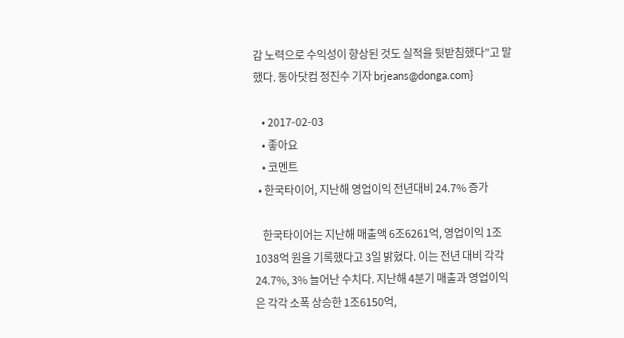감 노력으로 수익성이 향상된 것도 실적을 뒷받침했다”고 말했다. 동아닷컴 정진수 기자 brjeans@donga.com}

    • 2017-02-03
    • 좋아요
    • 코멘트
  • 한국타이어, 지난해 영업이익 전년대비 24.7% 증가

    한국타이어는 지난해 매출액 6조6261억, 영업이익 1조1038억 원을 기록했다고 3일 밝혔다. 이는 전년 대비 각각 24.7%, 3% 늘어난 수치다. 지난해 4분기 매출과 영업이익은 각각 소폭 상승한 1조6150억,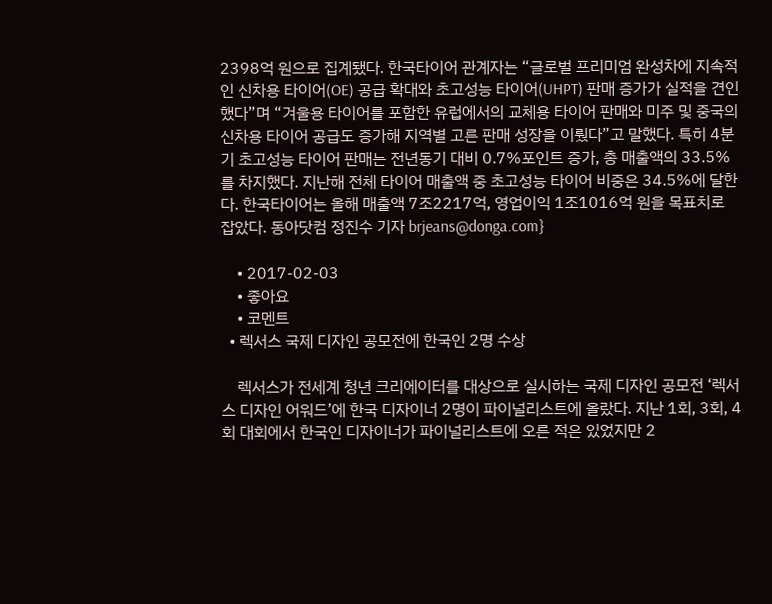2398억 원으로 집계됐다. 한국타이어 관계자는 “글로벌 프리미엄 완성차에 지속적인 신차용 타이어(OE) 공급 확대와 초고성능 타이어(UHPT) 판매 증가가 실적을 견인했다”며 “겨울용 타이어를 포함한 유럽에서의 교체용 타이어 판매와 미주 및 중국의 신차용 타이어 공급도 증가해 지역별 고른 판매 성장을 이뤘다”고 말했다. 특히 4분기 초고성능 타이어 판매는 전년동기 대비 0.7%포인트 증가, 총 매출액의 33.5%를 차지했다. 지난해 전체 타이어 매출액 중 초고성능 타이어 비중은 34.5%에 달한다. 한국타이어는 올해 매출액 7조2217억, 영업이익 1조1016억 원을 목표치로 잡았다. 동아닷컴 정진수 기자 brjeans@donga.com}

    • 2017-02-03
    • 좋아요
    • 코멘트
  • 렉서스 국제 디자인 공모전에 한국인 2명 수상

    렉서스가 전세계 청년 크리에이터를 대상으로 실시하는 국제 디자인 공모전 ‘렉서스 디자인 어워드’에 한국 디자이너 2명이 파이널리스트에 올랐다. 지난 1회, 3회, 4회 대회에서 한국인 디자이너가 파이널리스트에 오른 적은 있었지만 2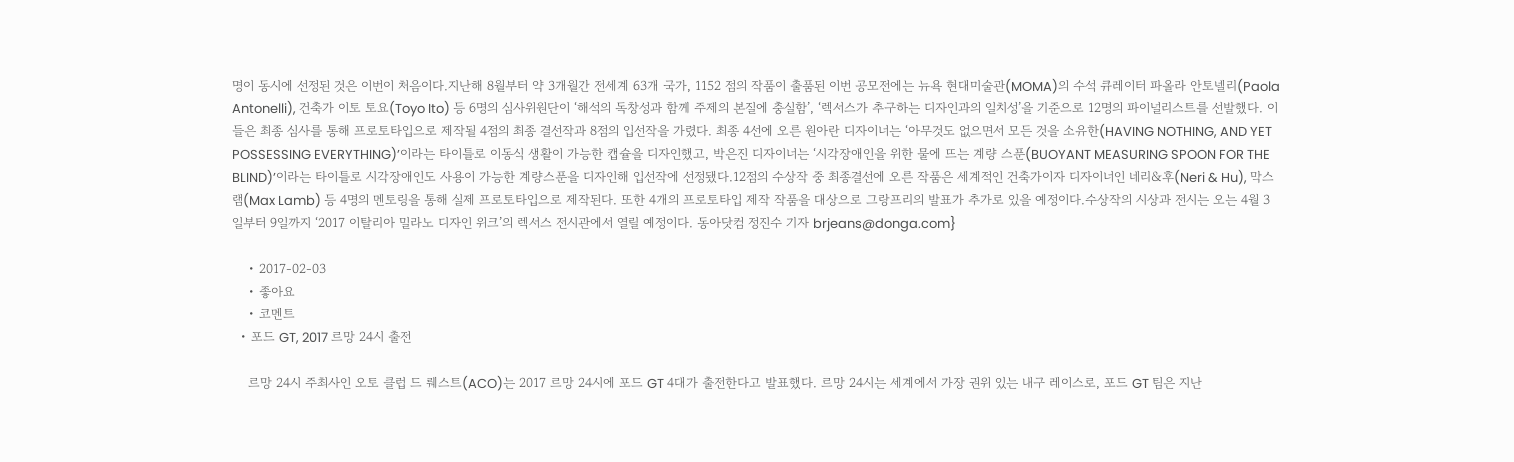명이 동시에 선정된 것은 이번이 처음이다.지난해 8월부터 약 3개월간 전세계 63개 국가, 1152 점의 작품이 출품된 이번 공모전에는 뉴욕 현대미술관(MOMA)의 수석 큐레이터 파올라 안토넬리(Paola Antonelli), 건축가 이토 토요(Toyo Ito) 등 6명의 심사위원단이 ‘해석의 독창성과 함께 주제의 본질에 충실함’, ‘렉서스가 추구하는 디자인과의 일치성’을 기준으로 12명의 파이널리스트를 선발했다. 이들은 최종 심사를 통해 프로토타입으로 제작될 4점의 최종 결선작과 8점의 입선작을 가렸다. 최종 4선에 오른 원아란 디자이너는 ‘아무것도 없으면서 모든 것을 소유한(HAVING NOTHING, AND YET POSSESSING EVERYTHING)’이라는 타이틀로 이동식 생활이 가능한 캡슐을 디자인했고, 박은진 디자이너는 ‘시각장애인을 위한 물에 뜨는 계량 스푼(BUOYANT MEASURING SPOON FOR THE BLIND)’이라는 타이틀로 시각장애인도 사용이 가능한 계량스푼을 디자인해 입선작에 선정됐다.12점의 수상작 중 최종결선에 오른 작품은 세계적인 건축가이자 디자이너인 네리&후(Neri & Hu), 막스 램(Max Lamb) 등 4명의 멘토링을 통해 실제 프로토타입으로 제작된다. 또한 4개의 프로토타입 제작 작품을 대상으로 그랑프리의 발표가 추가로 있을 예정이다.수상작의 시상과 전시는 오는 4월 3일부터 9일까지 ‘2017 이탈리아 밀라노 디자인 위크’의 렉서스 전시관에서 열릴 예정이다. 동아닷컴 정진수 기자 brjeans@donga.com}

    • 2017-02-03
    • 좋아요
    • 코멘트
  • 포드 GT, 2017 르망 24시 출전

    르망 24시 주최사인 오토 클럽 드 뤠스트(ACO)는 2017 르망 24시에 포드 GT 4대가 출전한다고 발표했다. 르망 24시는 세계에서 가장 권위 있는 내구 레이스로, 포드 GT 팀은 지난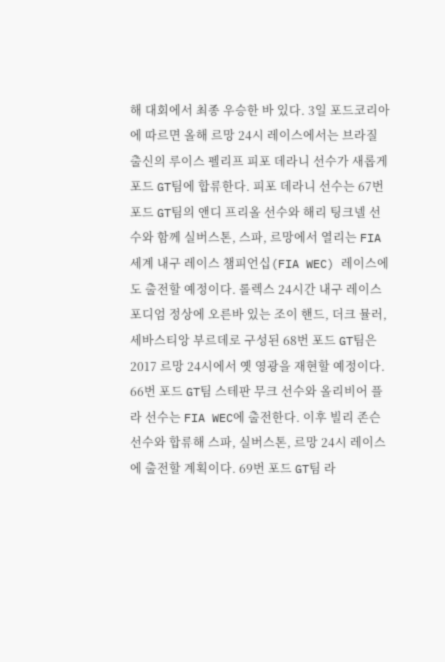해 대회에서 최종 우승한 바 있다. 3일 포드코리아에 따르면 올해 르망 24시 레이스에서는 브라질 출신의 루이스 펠리프 피포 데라니 선수가 새롭게 포드 GT팀에 합류한다. 피포 데라니 선수는 67번 포드 GT팀의 앤디 프리올 선수와 해리 팅크넬 선수와 함께 실버스톤, 스파, 르망에서 열리는 FIA 세계 내구 레이스 챔피언십(FIA WEC) 레이스에도 출전할 예정이다. 롤렉스 24시간 내구 레이스 포디엄 정상에 오른바 있는 조이 핸드, 더크 뮬러, 세바스티앙 부르데로 구성된 68번 포드 GT팀은 2017 르망 24시에서 옛 영광을 재현할 예정이다. 66번 포드 GT팀 스테판 무크 선수와 올리비어 플라 선수는 FIA WEC에 출전한다. 이후 빌리 존슨 선수와 합류해 스파, 실버스톤, 르망 24시 레이스에 출전할 계획이다. 69번 포드 GT팀 라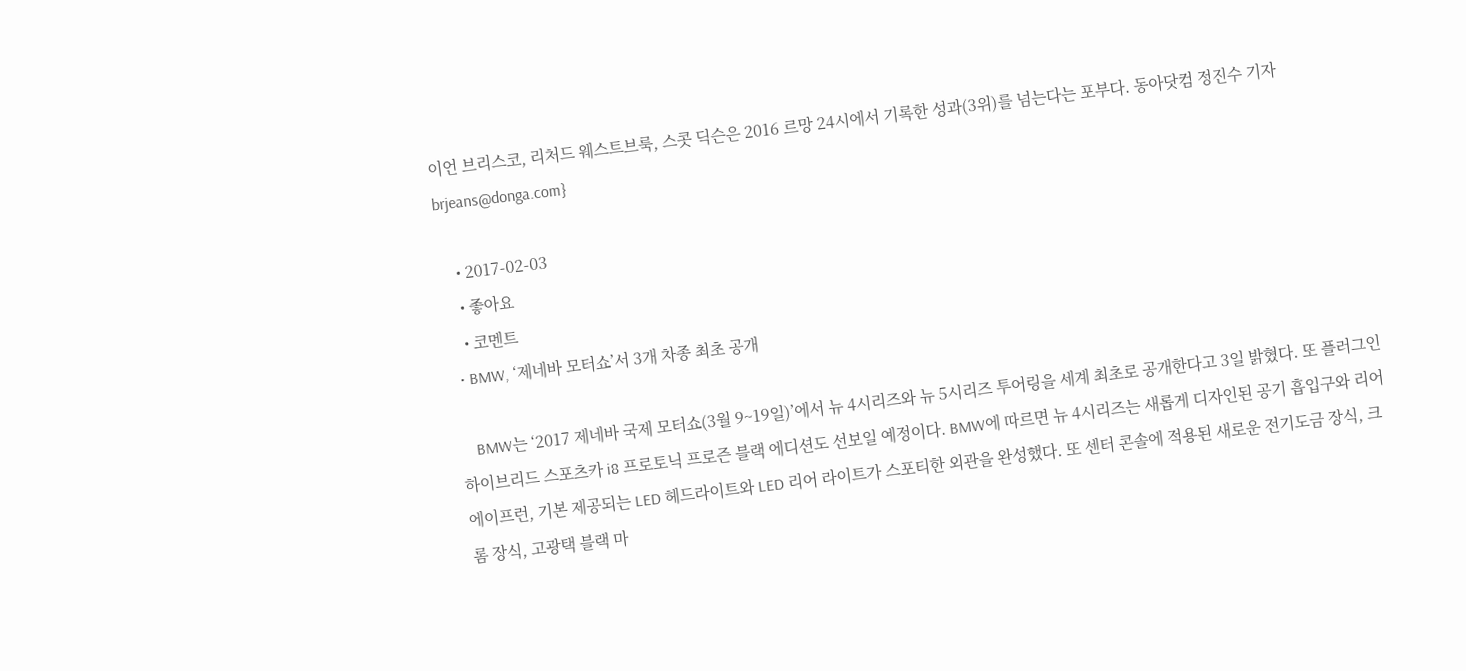이언 브리스코, 리처드 웨스트브룩, 스콧 딕슨은 2016 르망 24시에서 기록한 성과(3위)를 넘는다는 포부다. 동아닷컴 정진수 기자 brjeans@donga.com}

    • 2017-02-03
    • 좋아요
    • 코멘트
  • BMW, ‘제네바 모터쇼’서 3개 차종 최초 공개

    BMW는 ‘2017 제네바 국제 모터쇼(3월 9~19일)’에서 뉴 4시리즈와 뉴 5시리즈 투어링을 세계 최초로 공개한다고 3일 밝혔다. 또 플러그인 하이브리드 스포츠카 i8 프로토닉 프로즌 블랙 에디션도 선보일 예정이다. BMW에 따르면 뉴 4시리즈는 새롭게 디자인된 공기 흡입구와 리어 에이프런, 기본 제공되는 LED 헤드라이트와 LED 리어 라이트가 스포티한 외관을 완성했다. 또 센터 콘솔에 적용된 새로운 전기도금 장식, 크롬 장식, 고광택 블랙 마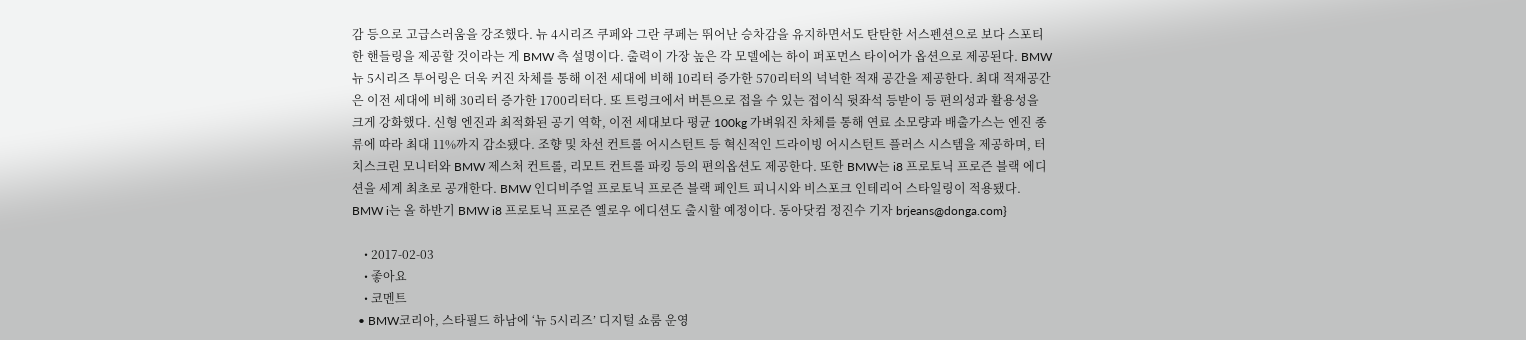감 등으로 고급스러움을 강조했다. 뉴 4시리즈 쿠페와 그란 쿠페는 뛰어난 승차감을 유지하면서도 탄탄한 서스펜션으로 보다 스포티한 핸들링을 제공할 것이라는 게 BMW 측 설명이다. 출력이 가장 높은 각 모델에는 하이 퍼포먼스 타이어가 옵션으로 제공된다. BMW 뉴 5시리즈 투어링은 더욱 커진 차체를 통해 이전 세대에 비해 10리터 증가한 570리터의 넉넉한 적재 공간을 제공한다. 최대 적재공간은 이전 세대에 비해 30리터 증가한 1700리터다. 또 트렁크에서 버튼으로 접을 수 있는 접이식 뒷좌석 등받이 등 편의성과 활용성을 크게 강화했다. 신형 엔진과 최적화된 공기 역학, 이전 세대보다 평균 100kg 가벼워진 차체를 통해 연료 소모량과 배출가스는 엔진 종류에 따라 최대 11%까지 감소됐다. 조향 및 차선 컨트롤 어시스턴트 등 혁신적인 드라이빙 어시스턴트 플러스 시스템을 제공하며, 터치스크린 모니터와 BMW 제스처 컨트롤, 리모트 컨트롤 파킹 등의 편의옵션도 제공한다. 또한 BMW는 i8 프로토닉 프로즌 블랙 에디션을 세계 최초로 공개한다. BMW 인디비주얼 프로토닉 프로즌 블랙 페인트 피니시와 비스포크 인테리어 스타일링이 적용됐다. BMW i는 올 하반기 BMW i8 프로토닉 프로즌 옐로우 에디션도 출시할 예정이다. 동아닷컴 정진수 기자 brjeans@donga.com}

    • 2017-02-03
    • 좋아요
    • 코멘트
  • BMW코리아, 스타필드 하남에 ‘뉴 5시리즈’ 디지털 쇼룸 운영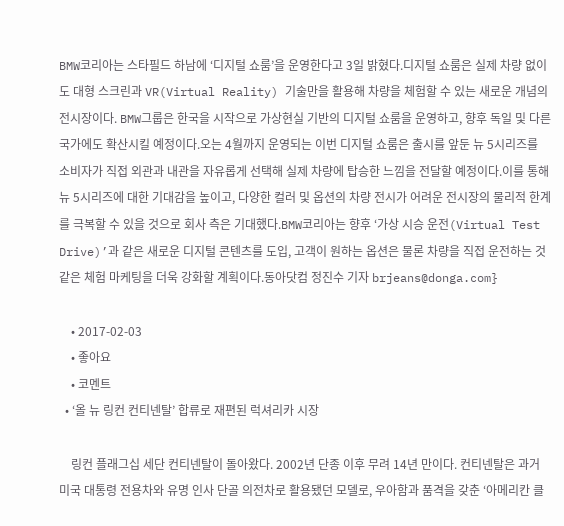BMW코리아는 스타필드 하남에 ‘디지털 쇼룸’을 운영한다고 3일 밝혔다.디지털 쇼룸은 실제 차량 없이도 대형 스크린과 VR(Virtual Reality) 기술만을 활용해 차량을 체험할 수 있는 새로운 개념의 전시장이다. BMW그룹은 한국을 시작으로 가상현실 기반의 디지털 쇼룸을 운영하고, 향후 독일 및 다른 국가에도 확산시킬 예정이다.오는 4월까지 운영되는 이번 디지털 쇼룸은 출시를 앞둔 뉴 5시리즈를 소비자가 직접 외관과 내관을 자유롭게 선택해 실제 차량에 탑승한 느낌을 전달할 예정이다.이를 통해 뉴 5시리즈에 대한 기대감을 높이고, 다양한 컬러 및 옵션의 차량 전시가 어려운 전시장의 물리적 한계를 극복할 수 있을 것으로 회사 측은 기대했다.BMW코리아는 향후 ‘가상 시승 운전(Virtual Test Drive)’과 같은 새로운 디지털 콘텐츠를 도입, 고객이 원하는 옵션은 물론 차량을 직접 운전하는 것 같은 체험 마케팅을 더욱 강화할 계획이다.동아닷컴 정진수 기자 brjeans@donga.com}

    • 2017-02-03
    • 좋아요
    • 코멘트
  • ‘올 뉴 링컨 컨티넨탈’ 합류로 재편된 럭셔리카 시장

    링컨 플래그십 세단 컨티넨탈이 돌아왔다. 2002년 단종 이후 무려 14년 만이다. 컨티넨탈은 과거 미국 대통령 전용차와 유명 인사 단골 의전차로 활용됐던 모델로, 우아함과 품격을 갖춘 ‘아메리칸 클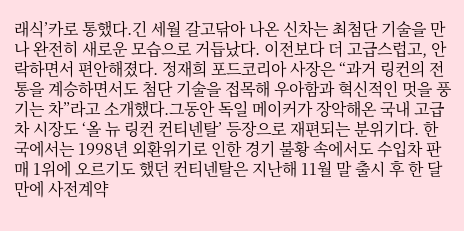래식’카로 통했다.긴 세월 갈고닦아 나온 신차는 최첨단 기술을 만나 완전히 새로운 모습으로 거듭났다. 이전보다 더 고급스럽고, 안락하면서 편안해졌다. 정재희 포드코리아 사장은 “과거 링컨의 전통을 계승하면서도 첨단 기술을 접목해 우아함과 혁신적인 멋을 풍기는 차”라고 소개했다.그동안 독일 메이커가 장악해온 국내 고급차 시장도 ‘올 뉴 링컨 컨티넨탈’ 등장으로 재편되는 분위기다. 한국에서는 1998년 외환위기로 인한 경기 불황 속에서도 수입차 판매 1위에 오르기도 했던 컨티넨탈은 지난해 11월 말 출시 후 한 달만에 사전계약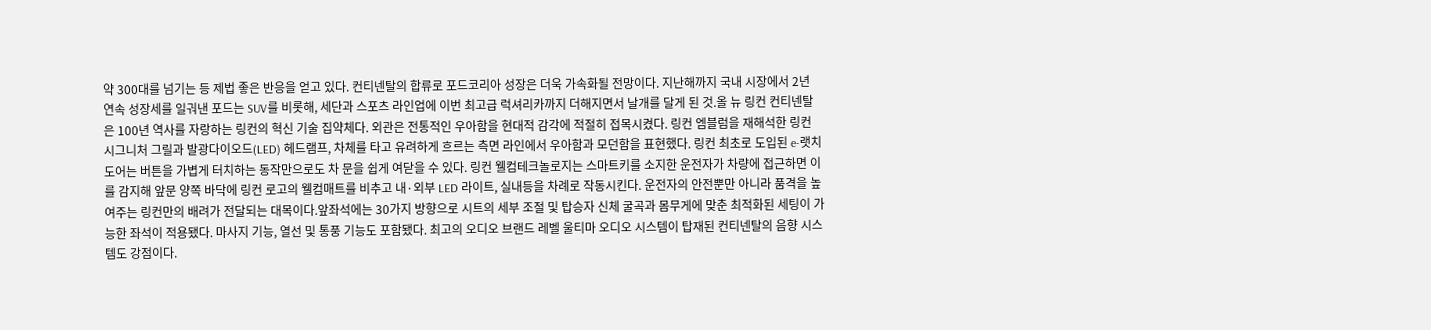약 300대를 넘기는 등 제법 좋은 반응을 얻고 있다. 컨티넨탈의 합류로 포드코리아 성장은 더욱 가속화될 전망이다. 지난해까지 국내 시장에서 2년 연속 성장세를 일궈낸 포드는 SUV를 비롯해, 세단과 스포츠 라인업에 이번 최고급 럭셔리카까지 더해지면서 날개를 달게 된 것.올 뉴 링컨 컨티넨탈은 100년 역사를 자랑하는 링컨의 혁신 기술 집약체다. 외관은 전통적인 우아함을 현대적 감각에 적절히 접목시켰다. 링컨 엠블럼을 재해석한 링컨 시그니처 그릴과 발광다이오드(LED) 헤드램프, 차체를 타고 유려하게 흐르는 측면 라인에서 우아함과 모던함을 표현했다. 링컨 최초로 도입된 e-랫치도어는 버튼을 가볍게 터치하는 동작만으로도 차 문을 쉽게 여닫을 수 있다. 링컨 웰컴테크놀로지는 스마트키를 소지한 운전자가 차량에 접근하면 이를 감지해 앞문 양쪽 바닥에 링컨 로고의 웰컴매트를 비추고 내·외부 LED 라이트, 실내등을 차례로 작동시킨다. 운전자의 안전뿐만 아니라 품격을 높여주는 링컨만의 배려가 전달되는 대목이다.앞좌석에는 30가지 방향으로 시트의 세부 조절 및 탑승자 신체 굴곡과 몸무게에 맞춘 최적화된 세팅이 가능한 좌석이 적용됐다. 마사지 기능, 열선 및 통풍 기능도 포함됐다. 최고의 오디오 브랜드 레벨 울티마 오디오 시스템이 탑재된 컨티넨탈의 음향 시스템도 강점이다.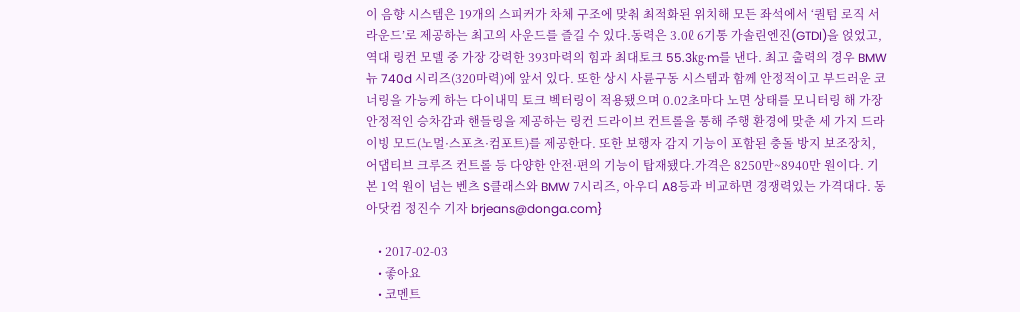이 음향 시스템은 19개의 스피커가 차체 구조에 맞춰 최적화된 위치해 모든 좌석에서 ‘퀀텀 로직 서라운드’로 제공하는 최고의 사운드를 즐길 수 있다.동력은 3.0ℓ 6기통 가솔린엔진(GTDI)을 얹었고, 역대 링컨 모델 중 가장 강력한 393마력의 힘과 최대토크 55.3㎏·m를 낸다. 최고 출력의 경우 BMW 뉴 740d 시리즈(320마력)에 앞서 있다. 또한 상시 사륜구동 시스템과 함께 안정적이고 부드러운 코너링을 가능케 하는 다이내믹 토크 벡터링이 적용됐으며 0.02초마다 노면 상태를 모니터링 해 가장 안정적인 승차감과 핸들링을 제공하는 링컨 드라이브 컨트롤을 통해 주행 환경에 맞춘 세 가지 드라이빙 모드(노멀·스포츠·컴포트)를 제공한다. 또한 보행자 감지 기능이 포함된 충돌 방지 보조장치, 어댑티브 크루즈 컨트롤 등 다양한 안전·편의 기능이 탑재됐다.가격은 8250만~8940만 원이다. 기본 1억 원이 넘는 벤츠 S클래스와 BMW 7시리즈, 아우디 A8등과 비교하면 경쟁력있는 가격대다. 동아닷컴 정진수 기자 brjeans@donga.com}

    • 2017-02-03
    • 좋아요
    • 코멘트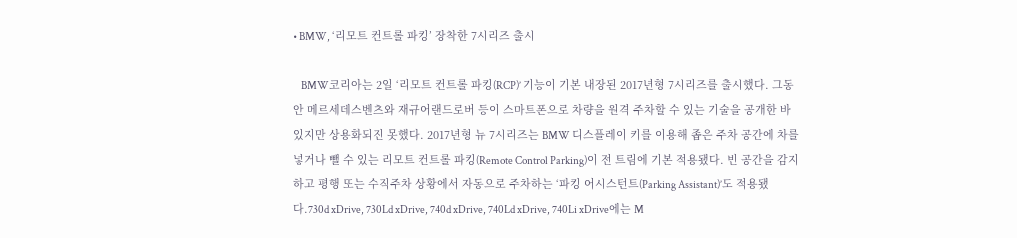• BMW, ‘리모트 컨트롤 파킹’ 장착한 7시리즈 출시

    BMW코리아는 2일 ‘리모트 컨트롤 파킹(RCP)’ 기능이 기본 내장된 2017년형 7시리즈를 출시했다. 그동안 메르세데스벤츠와 재규어랜드로버 등이 스마트폰으로 차량을 원격 주차할 수 있는 기술을 공개한 바 있지만 상용화되진 못했다. 2017년형 뉴 7시리즈는 BMW 디스플레이 키를 이용해 좁은 주차 공간에 차를 넣거나 뺄 수 있는 리모트 컨트롤 파킹(Remote Control Parking)이 전 트림에 기본 적용됐다. 빈 공간을 감지하고 평행 또는 수직주차 상황에서 자동으로 주차하는 ‘파킹 어시스턴트(Parking Assistant)’도 적용됐다.730d xDrive, 730Ld xDrive, 740d xDrive, 740Ld xDrive, 740Li xDrive에는 M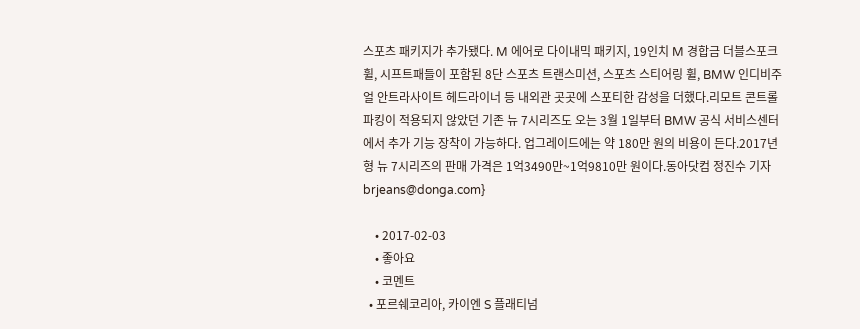스포츠 패키지가 추가됐다. M 에어로 다이내믹 패키지, 19인치 M 경합금 더블스포크 휠, 시프트패들이 포함된 8단 스포츠 트랜스미션, 스포츠 스티어링 휠, BMW 인디비주얼 안트라사이트 헤드라이너 등 내외관 곳곳에 스포티한 감성을 더했다.리모트 콘트롤 파킹이 적용되지 않았던 기존 뉴 7시리즈도 오는 3월 1일부터 BMW 공식 서비스센터에서 추가 기능 장착이 가능하다. 업그레이드에는 약 180만 원의 비용이 든다.2017년형 뉴 7시리즈의 판매 가격은 1억3490만~1억9810만 원이다.동아닷컴 정진수 기자 brjeans@donga.com}

    • 2017-02-03
    • 좋아요
    • 코멘트
  • 포르쉐코리아, 카이엔 S 플래티넘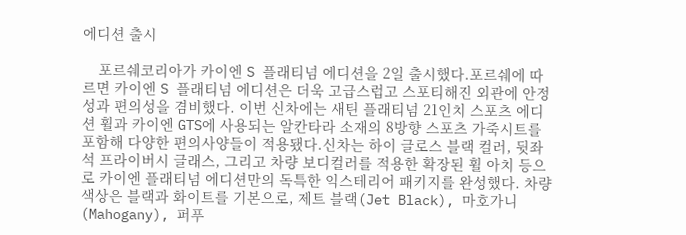에디션 출시

    포르쉐코리아가 카이엔 S 플래티넘 에디션을 2일 출시했다.포르쉐에 따르면 카이엔 S 플래티넘 에디션은 더욱 고급스럽고 스포티해진 외관에 안정성과 편의성을 겸비했다. 이번 신차에는 새틴 플래티넘 21인치 스포츠 에디션 휠과 카이엔 GTS에 사용되는 알칸타라 소재의 8방향 스포츠 가죽시트를 포함해 다양한 편의사양들이 적용됐다.신차는 하이 글로스 블랙 컬러, 뒷좌석 프라이버시 글래스, 그리고 차량 보디컬러를 적용한 확장된 휠 아치 등으로 카이엔 플래티넘 에디션만의 독특한 익스테리어 패키지를 완성했다. 차량 색상은 블랙과 화이트를 기본으로, 제트 블랙(Jet Black), 마호가니(Mahogany), 퍼푸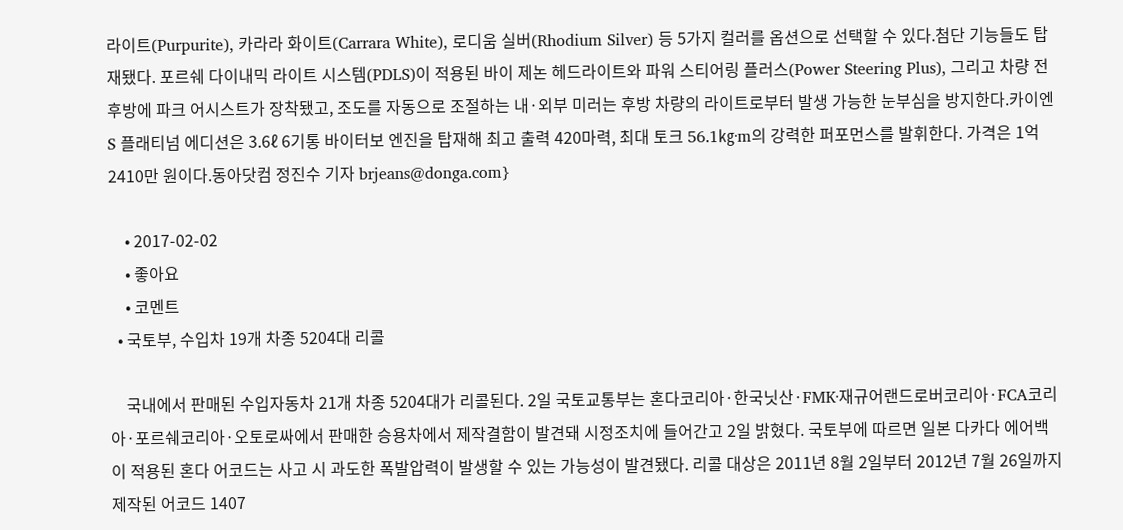라이트(Purpurite), 카라라 화이트(Carrara White), 로디움 실버(Rhodium Silver) 등 5가지 컬러를 옵션으로 선택할 수 있다.첨단 기능들도 탑재됐다. 포르쉐 다이내믹 라이트 시스템(PDLS)이 적용된 바이 제논 헤드라이트와 파워 스티어링 플러스(Power Steering Plus), 그리고 차량 전후방에 파크 어시스트가 장착됐고, 조도를 자동으로 조절하는 내·외부 미러는 후방 차량의 라이트로부터 발생 가능한 눈부심을 방지한다.카이엔 S 플래티넘 에디션은 3.6ℓ 6기통 바이터보 엔진을 탑재해 최고 출력 420마력, 최대 토크 56.1㎏·m의 강력한 퍼포먼스를 발휘한다. 가격은 1억2410만 원이다.동아닷컴 정진수 기자 brjeans@donga.com}

    • 2017-02-02
    • 좋아요
    • 코멘트
  • 국토부, 수입차 19개 차종 5204대 리콜

    국내에서 판매된 수입자동차 21개 차종 5204대가 리콜된다. 2일 국토교통부는 혼다코리아·한국닛산·FMK·재규어랜드로버코리아·FCA코리아·포르쉐코리아·오토로싸에서 판매한 승용차에서 제작결함이 발견돼 시정조치에 들어간고 2일 밝혔다. 국토부에 따르면 일본 다카다 에어백이 적용된 혼다 어코드는 사고 시 과도한 폭발압력이 발생할 수 있는 가능성이 발견됐다. 리콜 대상은 2011년 8월 2일부터 2012년 7월 26일까지 제작된 어코드 1407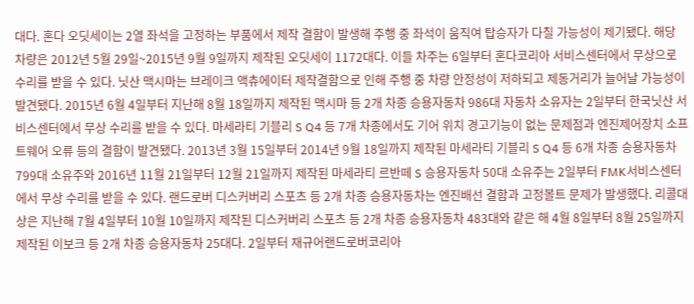대다. 혼다 오딧세이는 2열 좌석을 고정하는 부품에서 제작 결함이 발생해 주행 중 좌석이 움직여 탑승자가 다칠 가능성이 제기됐다. 해당 차량은 2012년 5월 29일~2015년 9월 9일까지 제작된 오딧세이 1172대다. 이들 차주는 6일부터 혼다코리아 서비스센터에서 무상으로 수리를 받을 수 있다. 닛산 맥시마는 브레이크 액츄에이터 제작결함으로 인해 주행 중 차량 안정성이 저하되고 제동거리가 늘어날 가능성이 발견됐다. 2015년 6월 4일부터 지난해 8월 18일까지 제작된 맥시마 등 2개 차종 승용자동차 986대 자동차 소유자는 2일부터 한국닛산 서비스센터에서 무상 수리를 받을 수 있다. 마세라티 기블리 S Q4 등 7개 차종에서도 기어 위치 경고기능이 없는 문제점과 엔진제어장치 소프트웨어 오류 등의 결함이 발견됐다. 2013년 3월 15일부터 2014년 9월 18일까지 제작된 마세라티 기블리 S Q4 등 6개 차종 승용자동차 799대 소유주와 2016년 11월 21일부터 12월 21일까지 제작된 마세라티 르반떼 S 승용자동차 50대 소유주는 2일부터 FMK서비스센터에서 무상 수리를 받을 수 있다. 랜드로버 디스커버리 스포츠 등 2개 차종 승용자동차는 엔진배선 결함과 고정볼트 문제가 발생했다. 리콜대상은 지난해 7월 4일부터 10월 10일까지 제작된 디스커버리 스포츠 등 2개 차종 승용자동차 483대와 같은 해 4월 8일부터 8월 25일까지 제작된 이보크 등 2개 차종 승용자동차 25대다. 2일부터 재규어랜드로버코리아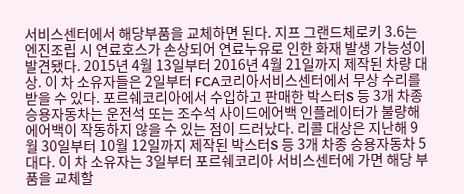서비스센터에서 해당부품을 교체하면 된다. 지프 그랜드체로키 3.6는 엔진조립 시 연료호스가 손상되어 연료누유로 인한 화재 발생 가능성이 발견됐다. 2015년 4월 13일부터 2016년 4월 21일까지 제작된 차량 대상. 이 차 소유자들은 2일부터 FCA코리아서비스센터에서 무상 수리를 받을 수 있다. 포르쉐코리아에서 수입하고 판매한 박스터S 등 3개 차종 승용자동차는 운전석 또는 조수석 사이드에어백 인플레이터가 불량해 에어백이 작동하지 않을 수 있는 점이 드러났다. 리콜 대상은 지난해 9월 30일부터 10월 12일까지 제작된 박스터S 등 3개 차종 승용자동차 5대다. 이 차 소유자는 3일부터 포르쉐코리아 서비스센터에 가면 해당 부품을 교체할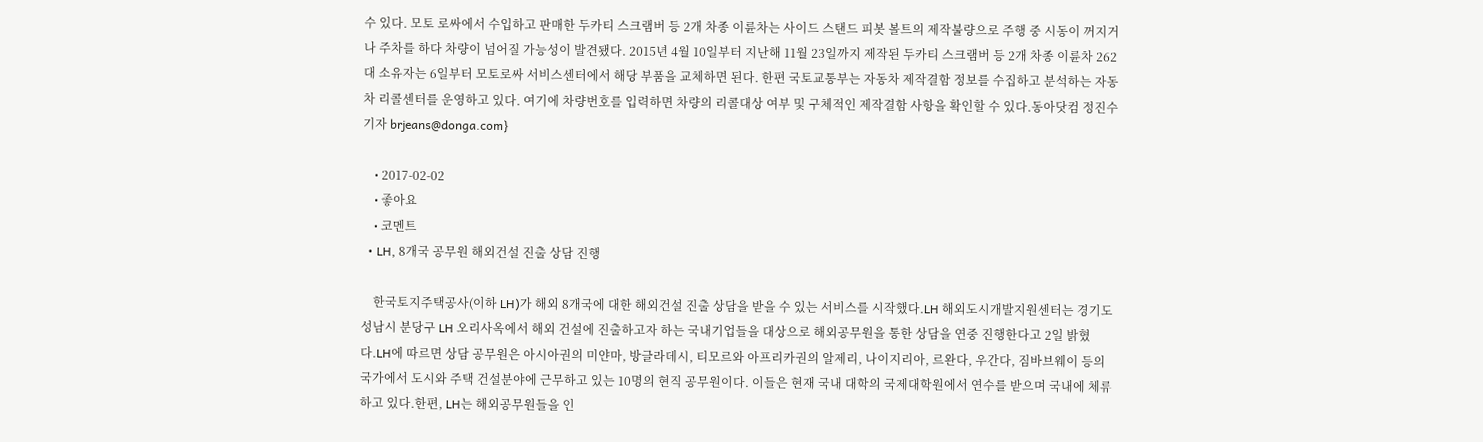수 있다. 모토 로싸에서 수입하고 판매한 두카티 스크램버 등 2개 차종 이륜차는 사이드 스탠드 피봇 볼트의 제작불량으로 주행 중 시동이 꺼지거나 주차를 하다 차량이 넘어질 가능성이 발견됐다. 2015년 4월 10일부터 지난해 11월 23일까지 제작된 두카티 스크램버 등 2개 차종 이륜차 262대 소유자는 6일부터 모토로싸 서비스센터에서 해당 부품을 교체하면 된다. 한편 국토교통부는 자동차 제작결함 정보를 수집하고 분석하는 자동차 리콜센터를 운영하고 있다. 여기에 차량번호를 입력하면 차량의 리콜대상 여부 및 구체적인 제작결함 사항을 확인할 수 있다.동아닷컴 정진수 기자 brjeans@donga.com}

    • 2017-02-02
    • 좋아요
    • 코멘트
  • LH, 8개국 공무원 해외건설 진출 상담 진행

    한국토지주택공사(이하 LH)가 해외 8개국에 대한 해외건설 진출 상담을 받을 수 있는 서비스를 시작했다.LH 해외도시개발지원센터는 경기도 성남시 분당구 LH 오리사옥에서 해외 건설에 진출하고자 하는 국내기업들을 대상으로 해외공무원을 통한 상담을 연중 진행한다고 2일 밝혔다.LH에 따르면 상담 공무원은 아시아권의 미얀마, 방글라데시, 티모르와 아프리카권의 알제리, 나이지리아, 르완다, 우간다, 짐바브웨이 등의 국가에서 도시와 주택 건설분야에 근무하고 있는 10명의 현직 공무원이다. 이들은 현재 국내 대학의 국제대학원에서 연수를 받으며 국내에 체류하고 있다.한편, LH는 해외공무원들을 인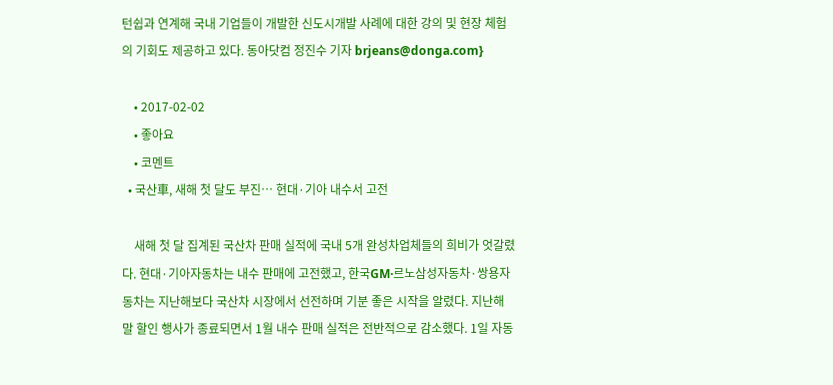턴쉽과 연계해 국내 기업들이 개발한 신도시개발 사례에 대한 강의 및 현장 체험의 기회도 제공하고 있다. 동아닷컴 정진수 기자 brjeans@donga.com}

    • 2017-02-02
    • 좋아요
    • 코멘트
  • 국산車, 새해 첫 달도 부진… 현대·기아 내수서 고전

    새해 첫 달 집계된 국산차 판매 실적에 국내 5개 완성차업체들의 희비가 엇갈렸다. 현대·기아자동차는 내수 판매에 고전했고, 한국GM·르노삼성자동차·쌍용자동차는 지난해보다 국산차 시장에서 선전하며 기분 좋은 시작을 알렸다. 지난해 말 할인 행사가 종료되면서 1월 내수 판매 실적은 전반적으로 감소했다. 1일 자동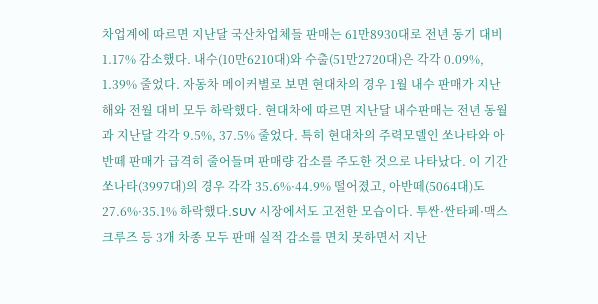차업계에 따르면 지난달 국산차업체들 판매는 61만8930대로 전년 동기 대비 1.17% 감소했다. 내수(10만6210대)와 수출(51만2720대)은 각각 0.09%, 1.39% 줄었다. 자동차 메이커별로 보면 현대차의 경우 1월 내수 판매가 지난해와 전월 대비 모두 하락했다. 현대차에 따르면 지난달 내수판매는 전년 동월과 지난달 각각 9.5%, 37.5% 줄었다. 특히 현대차의 주력모델인 쏘나타와 아반떼 판매가 급격히 줄어들며 판매량 감소를 주도한 것으로 나타났다. 이 기간 쏘나타(3997대)의 경우 각각 35.6%·44.9% 떨어졌고, 아반떼(5064대)도 27.6%·35.1% 하락했다.SUV 시장에서도 고전한 모습이다. 투싼·싼타페·맥스크루즈 등 3개 차종 모두 판매 실적 감소를 면치 못하면서 지난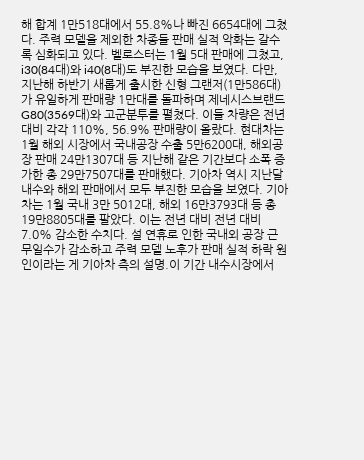해 합계 1만518대에서 55.8%나 빠진 6654대에 그쳤다. 주력 모델을 제외한 차종들 판매 실적 악화는 갈수록 심화되고 있다. 벨로스터는 1월 5대 판매에 그쳤고, i30(84대)와 i40(8대)도 부진한 모습을 보였다. 다만, 지난해 하반기 새롭게 출시한 신형 그랜저(1만586대)가 유일하게 판매량 1만대를 돌파하며 제네시스브랜드 G80(3569대)와 고군분투를 펼쳤다. 이들 차량은 전년 대비 각각 110%, 56.9% 판매량이 올랐다. 현대차는 1월 해외 시장에서 국내공장 수출 5만6200대, 해외공장 판매 24만1307대 등 지난해 같은 기간보다 소폭 증가한 총 29만7507대를 판매했다. 기아차 역시 지난달 내수와 해외 판매에서 모두 부진한 모습을 보였다. 기아차는 1월 국내 3만 5012대, 해외 16만3793대 등 총 19만8805대를 팔았다. 이는 전년 대비 전년 대비 7.0% 감소한 수치다. 설 연휴로 인한 국내외 공장 근무일수가 감소하고 주력 모델 노후가 판매 실적 하락 원인이라는 게 기아차 측의 설명.이 기간 내수시장에서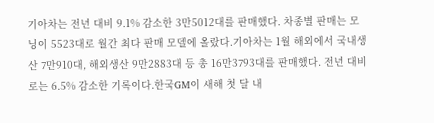기아차는 전년 대비 9.1% 감소한 3만5012대를 판매했다. 차종별 판매는 모닝이 5523대로 월간 최다 판매 모델에 올랐다.기아차는 1월 해외에서 국내생산 7만910대, 해외생산 9만2883대 등 총 16만3793대를 판매했다. 전년 대비로는 6.5% 감소한 기록이다.한국GM이 새해 첫 달 내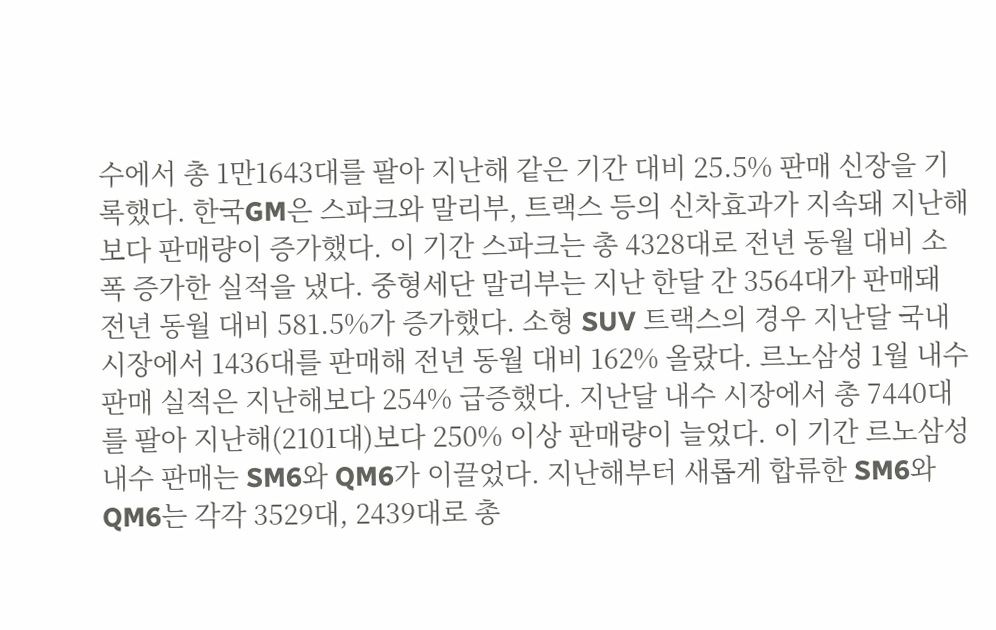수에서 총 1만1643대를 팔아 지난해 같은 기간 대비 25.5% 판매 신장을 기록했다. 한국GM은 스파크와 말리부, 트랙스 등의 신차효과가 지속돼 지난해보다 판매량이 증가했다. 이 기간 스파크는 총 4328대로 전년 동월 대비 소폭 증가한 실적을 냈다. 중형세단 말리부는 지난 한달 간 3564대가 판매돼 전년 동월 대비 581.5%가 증가했다. 소형 SUV 트랙스의 경우 지난달 국내 시장에서 1436대를 판매해 전년 동월 대비 162% 올랐다. 르노삼성 1월 내수 판매 실적은 지난해보다 254% 급증했다. 지난달 내수 시장에서 총 7440대를 팔아 지난해(2101대)보다 250% 이상 판매량이 늘었다. 이 기간 르노삼성 내수 판매는 SM6와 QM6가 이끌었다. 지난해부터 새롭게 합류한 SM6와 QM6는 각각 3529대, 2439대로 총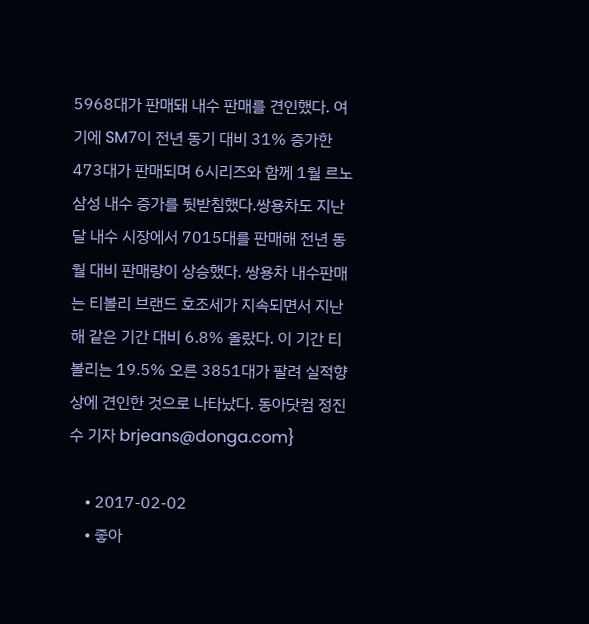5968대가 판매돼 내수 판매를 견인했다. 여기에 SM7이 전년 동기 대비 31% 증가한 473대가 판매되며 6시리즈와 함께 1월 르노삼성 내수 증가를 뒷받침했다.쌍용차도 지난달 내수 시장에서 7015대를 판매해 전년 동월 대비 판매량이 상승했다. 쌍용차 내수판매는 티볼리 브랜드 호조세가 지속되면서 지난해 같은 기간 대비 6.8% 올랐다. 이 기간 티볼리는 19.5% 오른 3851대가 팔려 실적향상에 견인한 것으로 나타났다. 동아닷컴 정진수 기자 brjeans@donga.com}

    • 2017-02-02
    • 좋아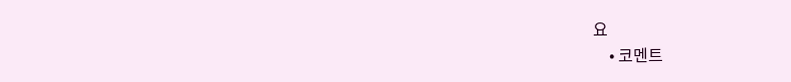요
    • 코멘트